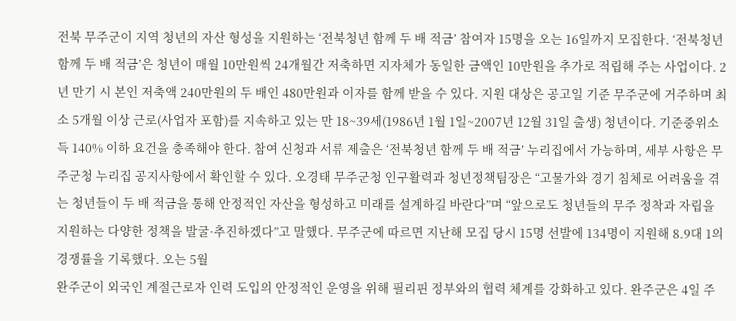전북 무주군이 지역 청년의 자산 형성을 지원하는 ‘전북청년 함께 두 배 적금’ 참여자 15명을 오는 16일까지 모집한다. ‘전북청년 함께 두 배 적금’은 청년이 매월 10만원씩 24개월간 저축하면 지자체가 동일한 금액인 10만원을 추가로 적립해 주는 사업이다. 2년 만기 시 본인 저축액 240만원의 두 배인 480만원과 이자를 함께 받을 수 있다. 지원 대상은 공고일 기준 무주군에 거주하며 최소 5개월 이상 근로(사업자 포함)를 지속하고 있는 만 18~39세(1986년 1월 1일~2007년 12월 31일 출생) 청년이다. 기준중위소득 140% 이하 요건을 충족해야 한다. 참여 신청과 서류 제출은 ‘전북청년 함께 두 배 적금’ 누리집에서 가능하며, 세부 사항은 무주군청 누리집 공지사항에서 확인할 수 있다. 오경태 무주군청 인구활력과 청년정책팀장은 “고물가와 경기 침체로 어려움을 겪는 청년들이 두 배 적금을 통해 안정적인 자산을 형성하고 미래를 설계하길 바란다”며 “앞으로도 청년들의 무주 정착과 자립을 지원하는 다양한 정책을 발굴·추진하겠다”고 말했다. 무주군에 따르면 지난해 모집 당시 15명 선발에 134명이 지원해 8.9대 1의 경쟁률을 기록했다. 오는 5월
완주군이 외국인 계절근로자 인력 도입의 안정적인 운영을 위해 필리핀 정부와의 협력 체계를 강화하고 있다. 완주군은 4일 주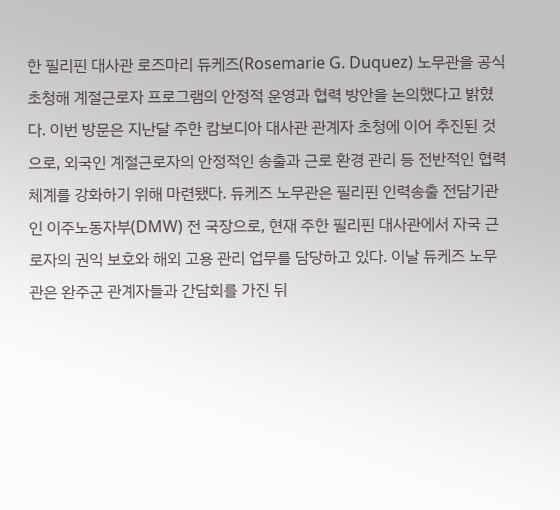한 필리핀 대사관 로즈마리 듀케즈(Rosemarie G. Duquez) 노무관을 공식 초청해 계절근로자 프로그램의 안정적 운영과 협력 방안을 논의했다고 밝혔다. 이번 방문은 지난달 주한 캄보디아 대사관 관계자 초청에 이어 추진된 것으로, 외국인 계절근로자의 안정적인 송출과 근로 환경 관리 등 전반적인 협력 체계를 강화하기 위해 마련됐다. 듀케즈 노무관은 필리핀 인력송출 전담기관인 이주노동자부(DMW) 전 국장으로, 현재 주한 필리핀 대사관에서 자국 근로자의 권익 보호와 해외 고용 관리 업무를 담당하고 있다. 이날 듀케즈 노무관은 완주군 관계자들과 간담회를 가진 뒤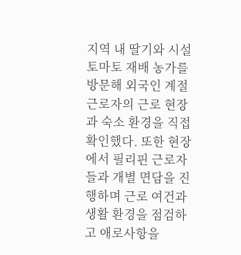지역 내 딸기와 시설 토마토 재배 농가를 방문해 외국인 계절근로자의 근로 현장과 숙소 환경을 직접 확인했다. 또한 현장에서 필리핀 근로자들과 개별 면담을 진행하며 근로 여건과 생활 환경을 점검하고 애로사항을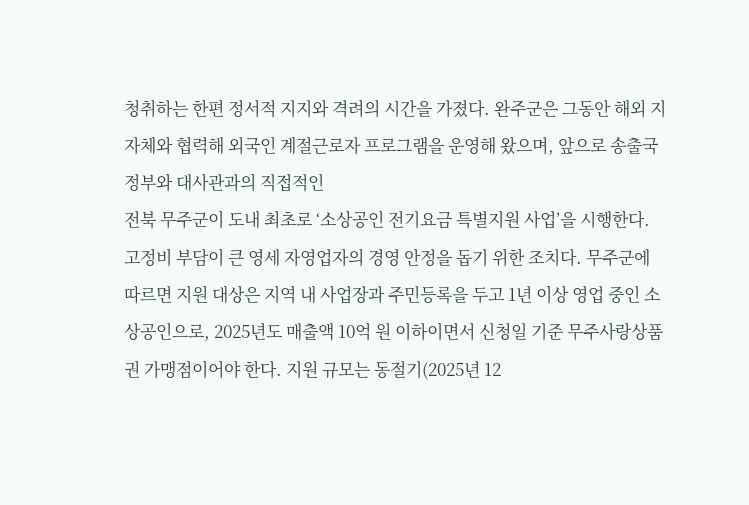청취하는 한편 정서적 지지와 격려의 시간을 가졌다. 완주군은 그동안 해외 지자체와 협력해 외국인 계절근로자 프로그램을 운영해 왔으며, 앞으로 송출국 정부와 대사관과의 직접적인
전북 무주군이 도내 최초로 ‘소상공인 전기요금 특별지원 사업’을 시행한다. 고정비 부담이 큰 영세 자영업자의 경영 안정을 돕기 위한 조치다. 무주군에 따르면 지원 대상은 지역 내 사업장과 주민등록을 두고 1년 이상 영업 중인 소상공인으로, 2025년도 매출액 10억 원 이하이면서 신청일 기준 무주사랑상품권 가맹점이어야 한다. 지원 규모는 동절기(2025년 12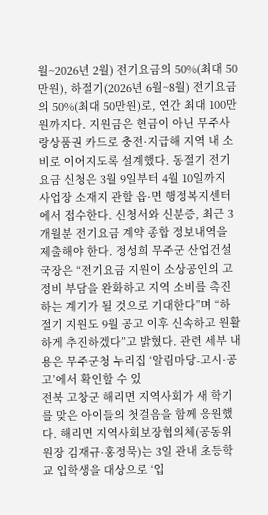월~2026년 2월) 전기요금의 50%(최대 50만원), 하절기(2026년 6월~8월) 전기요금의 50%(최대 50만원)로, 연간 최대 100만원까지다. 지원금은 현금이 아닌 무주사랑상품권 카드로 충전·지급해 지역 내 소비로 이어지도록 설계했다. 동절기 전기요금 신청은 3월 9일부터 4월 10일까지 사업장 소재지 관할 읍·면 행정복지센터에서 접수한다. 신청서와 신분증, 최근 3개월분 전기요금 계약 종합 정보내역을 제출해야 한다. 정성희 무주군 산업건설국장은 “전기요금 지원이 소상공인의 고정비 부담을 완화하고 지역 소비를 촉진하는 계기가 될 것으로 기대한다”며 “하절기 지원도 9월 공고 이후 신속하고 원활하게 추진하겠다”고 밝혔다. 관련 세부 내용은 무주군청 누리집 ‘알림마당-고시·공고’에서 확인할 수 있
전북 고창군 해리면 지역사회가 새 학기를 맞은 아이들의 첫걸음을 함께 응원했다. 해리면 지역사회보장협의체(공동위원장 김재규·홍정묵)는 3일 관내 초등학교 입학생을 대상으로 ‘입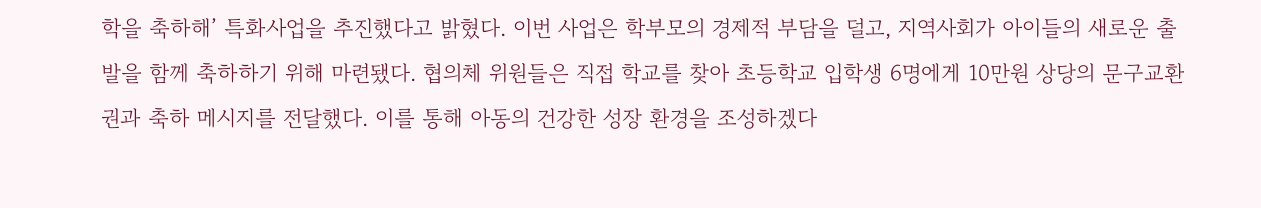학을 축하해’ 특화사업을 추진했다고 밝혔다. 이번 사업은 학부모의 경제적 부담을 덜고, 지역사회가 아이들의 새로운 출발을 함께 축하하기 위해 마련됐다. 협의체 위원들은 직접 학교를 찾아 초등학교 입학생 6명에게 10만원 상당의 문구교환권과 축하 메시지를 전달했다. 이를 통해 아동의 건강한 성장 환경을 조성하겠다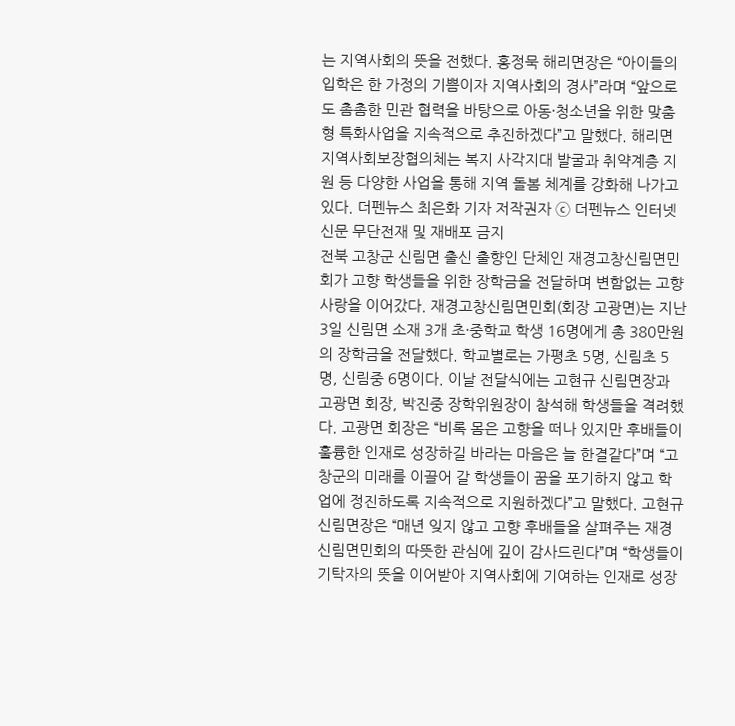는 지역사회의 뜻을 전했다. 홍정묵 해리면장은 “아이들의 입학은 한 가정의 기쁨이자 지역사회의 경사”라며 “앞으로도 촘촘한 민관 협력을 바탕으로 아동·청소년을 위한 맞춤형 특화사업을 지속적으로 추진하겠다”고 말했다. 해리면 지역사회보장협의체는 복지 사각지대 발굴과 취약계층 지원 등 다양한 사업을 통해 지역 돌봄 체계를 강화해 나가고 있다. 더펜뉴스 최은화 기자 저작권자 ⓒ 더펜뉴스 인터넷신문 무단전재 및 재배포 금지
전북 고창군 신림면 출신 출향인 단체인 재경고창신림면민회가 고향 학생들을 위한 장학금을 전달하며 변함없는 고향 사랑을 이어갔다. 재경고창신림면민회(회장 고광면)는 지난 3일 신림면 소재 3개 초·중학교 학생 16명에게 총 380만원의 장학금을 전달했다. 학교별로는 가평초 5명, 신림초 5명, 신림중 6명이다. 이날 전달식에는 고현규 신림면장과 고광면 회장, 박진중 장학위원장이 참석해 학생들을 격려했다. 고광면 회장은 “비록 몸은 고향을 떠나 있지만 후배들이 훌륭한 인재로 성장하길 바라는 마음은 늘 한결같다”며 “고창군의 미래를 이끌어 갈 학생들이 꿈을 포기하지 않고 학업에 정진하도록 지속적으로 지원하겠다”고 말했다. 고현규 신림면장은 “매년 잊지 않고 고향 후배들을 살펴주는 재경신림면민회의 따뜻한 관심에 깊이 감사드린다”며 “학생들이 기탁자의 뜻을 이어받아 지역사회에 기여하는 인재로 성장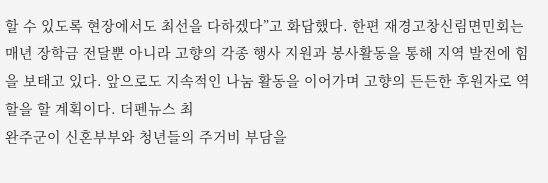할 수 있도록 현장에서도 최선을 다하겠다”고 화답했다. 한편 재경고창신림면민회는 매년 장학금 전달뿐 아니라 고향의 각종 행사 지원과 봉사활동을 통해 지역 발전에 힘을 보태고 있다. 앞으로도 지속적인 나눔 활동을 이어가며 고향의 든든한 후원자로 역할을 할 계획이다. 더펜뉴스 최
완주군이 신혼부부와 청년들의 주거비 부담을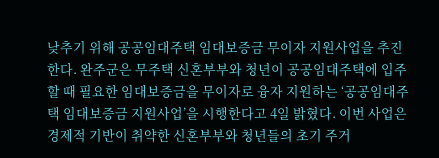낮추기 위해 공공임대주택 임대보증금 무이자 지원사업을 추진한다. 완주군은 무주택 신혼부부와 청년이 공공임대주택에 입주할 때 필요한 임대보증금을 무이자로 융자 지원하는 ‘공공임대주택 임대보증금 지원사업’을 시행한다고 4일 밝혔다. 이번 사업은 경제적 기반이 취약한 신혼부부와 청년들의 초기 주거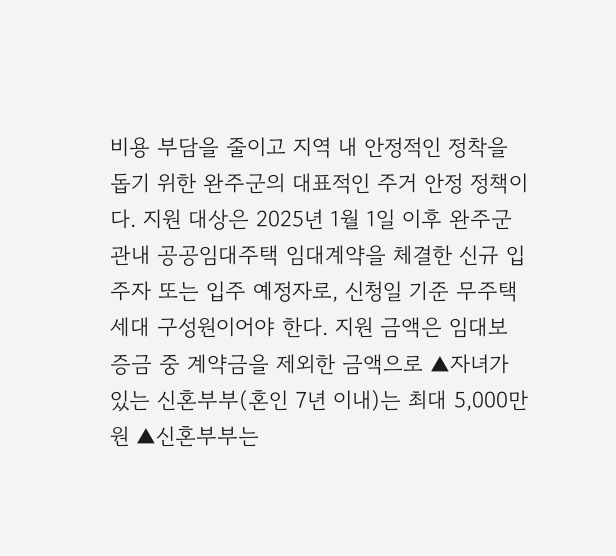비용 부담을 줄이고 지역 내 안정적인 정착을 돕기 위한 완주군의 대표적인 주거 안정 정책이다. 지원 대상은 2025년 1월 1일 이후 완주군 관내 공공임대주택 임대계약을 체결한 신규 입주자 또는 입주 예정자로, 신청일 기준 무주택 세대 구성원이어야 한다. 지원 금액은 임대보증금 중 계약금을 제외한 금액으로 ▲자녀가 있는 신혼부부(혼인 7년 이내)는 최대 5,000만 원 ▲신혼부부는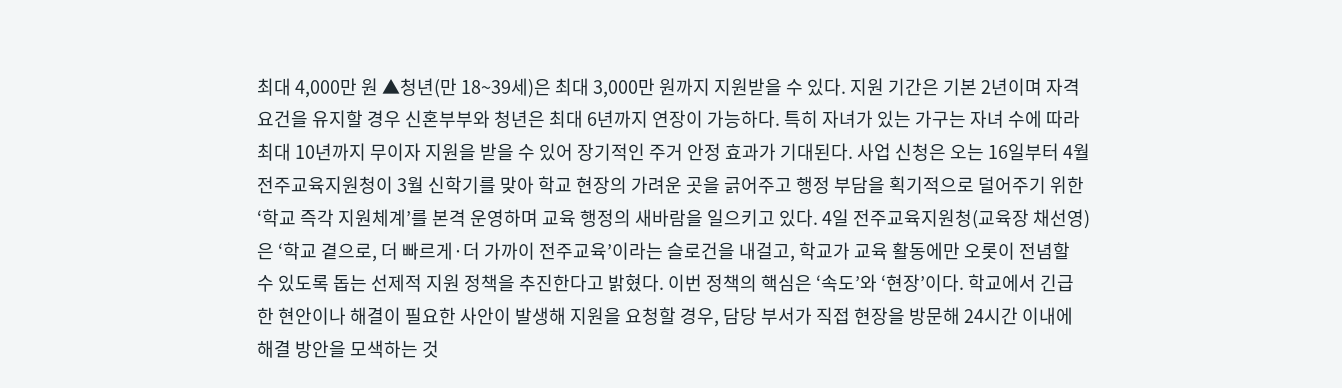최대 4,000만 원 ▲청년(만 18~39세)은 최대 3,000만 원까지 지원받을 수 있다. 지원 기간은 기본 2년이며 자격 요건을 유지할 경우 신혼부부와 청년은 최대 6년까지 연장이 가능하다. 특히 자녀가 있는 가구는 자녀 수에 따라 최대 10년까지 무이자 지원을 받을 수 있어 장기적인 주거 안정 효과가 기대된다. 사업 신청은 오는 16일부터 4월
전주교육지원청이 3월 신학기를 맞아 학교 현장의 가려운 곳을 긁어주고 행정 부담을 획기적으로 덜어주기 위한 ‘학교 즉각 지원체계’를 본격 운영하며 교육 행정의 새바람을 일으키고 있다. 4일 전주교육지원청(교육장 채선영)은 ‘학교 곁으로, 더 빠르게·더 가까이 전주교육’이라는 슬로건을 내걸고, 학교가 교육 활동에만 오롯이 전념할 수 있도록 돕는 선제적 지원 정책을 추진한다고 밝혔다. 이번 정책의 핵심은 ‘속도’와 ‘현장’이다. 학교에서 긴급한 현안이나 해결이 필요한 사안이 발생해 지원을 요청할 경우, 담당 부서가 직접 현장을 방문해 24시간 이내에 해결 방안을 모색하는 것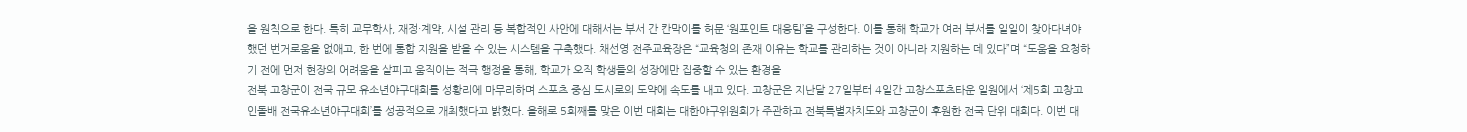을 원칙으로 한다. 특히 교무학사, 재정·계약, 시설 관리 등 복합적인 사안에 대해서는 부서 간 칸막이를 허문 ‘원포인트 대응팀’을 구성한다. 이를 통해 학교가 여러 부서를 일일이 찾아다녀야 했던 번거로움을 없애고, 한 번에 통합 지원을 받을 수 있는 시스템을 구축했다. 채선영 전주교육장은 “교육청의 존재 이유는 학교를 관리하는 것이 아니라 지원하는 데 있다”며 “도움을 요청하기 전에 먼저 현장의 어려움을 살피고 움직이는 적극 행정을 통해, 학교가 오직 학생들의 성장에만 집중할 수 있는 환경을
전북 고창군이 전국 규모 유소년야구대회를 성황리에 마무리하며 스포츠 중심 도시로의 도약에 속도를 내고 있다. 고창군은 지난달 27일부터 4일간 고창스포츠타운 일원에서 ‘제5회 고창고인돌배 전국유소년야구대회’를 성공적으로 개최했다고 밝혔다. 올해로 5회째를 맞은 이번 대회는 대한야구위원회가 주관하고 전북특별자치도와 고창군이 후원한 전국 단위 대회다. 이번 대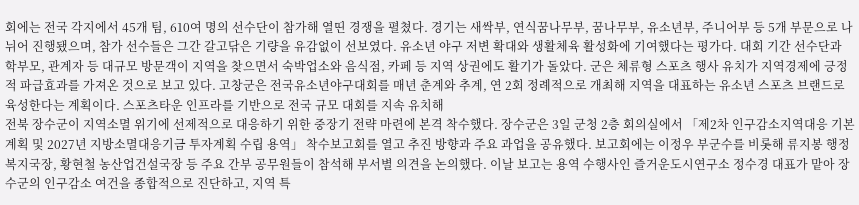회에는 전국 각지에서 45개 팀, 610여 명의 선수단이 참가해 열띤 경쟁을 펼쳤다. 경기는 새싹부, 연식꿈나무부, 꿈나무부, 유소년부, 주니어부 등 5개 부문으로 나뉘어 진행됐으며, 참가 선수들은 그간 갈고닦은 기량을 유감없이 선보였다. 유소년 야구 저변 확대와 생활체육 활성화에 기여했다는 평가다. 대회 기간 선수단과 학부모, 관계자 등 대규모 방문객이 지역을 찾으면서 숙박업소와 음식점, 카페 등 지역 상권에도 활기가 돌았다. 군은 체류형 스포츠 행사 유치가 지역경제에 긍정적 파급효과를 가져온 것으로 보고 있다. 고창군은 전국유소년야구대회를 매년 춘계와 추계, 연 2회 정례적으로 개최해 지역을 대표하는 유소년 스포츠 브랜드로 육성한다는 계획이다. 스포츠타운 인프라를 기반으로 전국 규모 대회를 지속 유치해
전북 장수군이 지역소멸 위기에 선제적으로 대응하기 위한 중장기 전략 마련에 본격 착수했다. 장수군은 3일 군청 2층 회의실에서 「제2차 인구감소지역대응 기본계획 및 2027년 지방소멸대응기금 투자계획 수립 용역」 착수보고회를 열고 추진 방향과 주요 과업을 공유했다. 보고회에는 이정우 부군수를 비롯해 류지봉 행정복지국장, 황현철 농산업건설국장 등 주요 간부 공무원들이 참석해 부서별 의견을 논의했다. 이날 보고는 용역 수행사인 즐거운도시연구소 정수경 대표가 맡아 장수군의 인구감소 여건을 종합적으로 진단하고, 지역 특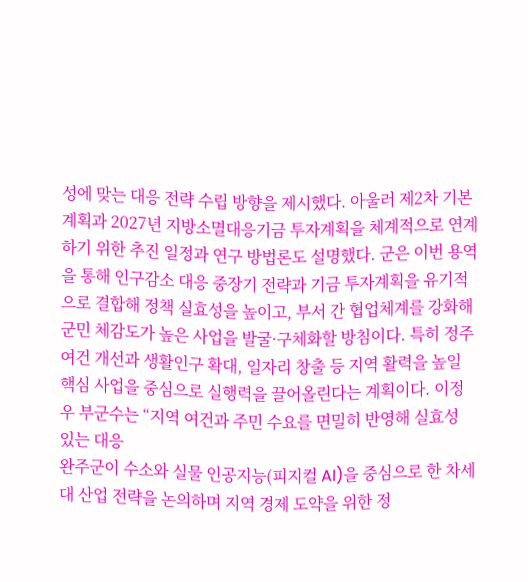성에 맞는 대응 전략 수립 방향을 제시했다. 아울러 제2차 기본계획과 2027년 지방소멸대응기금 투자계획을 체계적으로 연계하기 위한 추진 일정과 연구 방법론도 설명했다. 군은 이번 용역을 통해 인구감소 대응 중장기 전략과 기금 투자계획을 유기적으로 결합해 정책 실효성을 높이고, 부서 간 협업체계를 강화해 군민 체감도가 높은 사업을 발굴·구체화할 방침이다. 특히 정주여건 개선과 생활인구 확대, 일자리 창출 등 지역 활력을 높일 핵심 사업을 중심으로 실행력을 끌어올린다는 계획이다. 이정우 부군수는 “지역 여건과 주민 수요를 면밀히 반영해 실효성 있는 대응
완주군이 수소와 실물 인공지능(피지컬 AI)을 중심으로 한 차세대 산업 전략을 논의하며 지역 경제 도약을 위한 정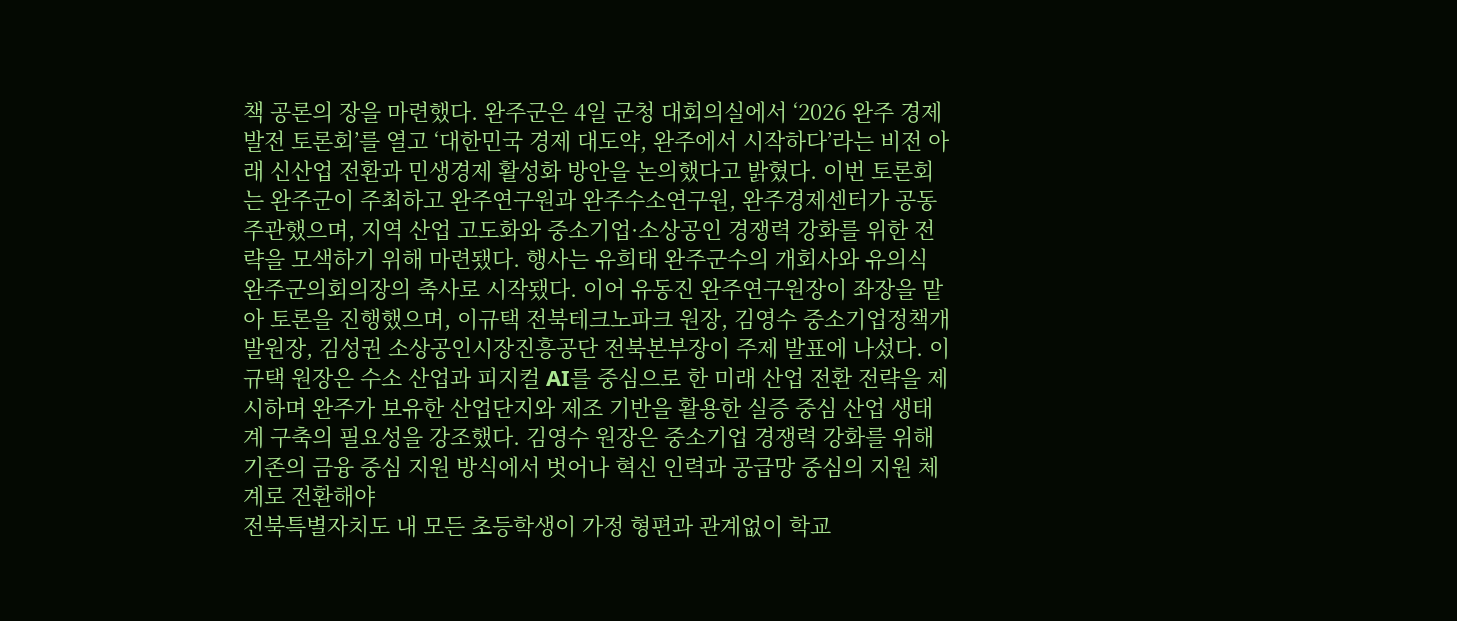책 공론의 장을 마련했다. 완주군은 4일 군청 대회의실에서 ‘2026 완주 경제발전 토론회’를 열고 ‘대한민국 경제 대도약, 완주에서 시작하다’라는 비전 아래 신산업 전환과 민생경제 활성화 방안을 논의했다고 밝혔다. 이번 토론회는 완주군이 주최하고 완주연구원과 완주수소연구원, 완주경제센터가 공동 주관했으며, 지역 산업 고도화와 중소기업·소상공인 경쟁력 강화를 위한 전략을 모색하기 위해 마련됐다. 행사는 유희태 완주군수의 개회사와 유의식 완주군의회의장의 축사로 시작됐다. 이어 유동진 완주연구원장이 좌장을 맡아 토론을 진행했으며, 이규택 전북테크노파크 원장, 김영수 중소기업정책개발원장, 김성권 소상공인시장진흥공단 전북본부장이 주제 발표에 나섰다. 이규택 원장은 수소 산업과 피지컬 AI를 중심으로 한 미래 산업 전환 전략을 제시하며 완주가 보유한 산업단지와 제조 기반을 활용한 실증 중심 산업 생태계 구축의 필요성을 강조했다. 김영수 원장은 중소기업 경쟁력 강화를 위해 기존의 금융 중심 지원 방식에서 벗어나 혁신 인력과 공급망 중심의 지원 체계로 전환해야
전북특별자치도 내 모든 초등학생이 가정 형편과 관계없이 학교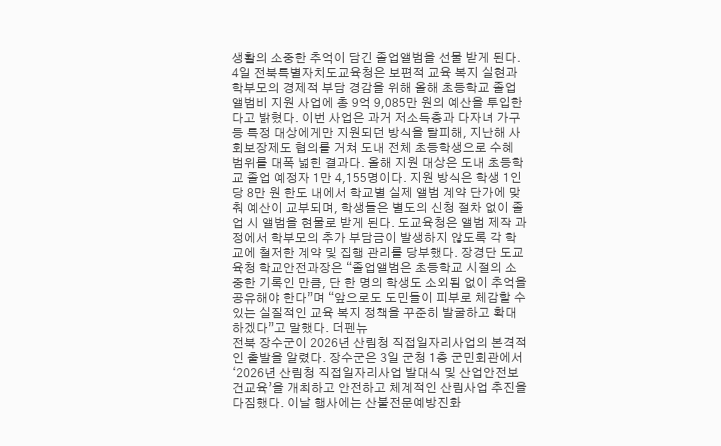생활의 소중한 추억이 담긴 졸업앨범을 선물 받게 된다. 4일 전북특별자치도교육청은 보편적 교육 복지 실현과 학부모의 경제적 부담 경감을 위해 올해 초등학교 졸업앨범비 지원 사업에 총 9억 9,085만 원의 예산을 투입한다고 밝혔다. 이번 사업은 과거 저소득층과 다자녀 가구 등 특정 대상에게만 지원되던 방식을 탈피해, 지난해 사회보장제도 협의를 거쳐 도내 전체 초등학생으로 수혜 범위를 대폭 넓힌 결과다. 올해 지원 대상은 도내 초등학교 졸업 예정자 1만 4,155명이다. 지원 방식은 학생 1인당 8만 원 한도 내에서 학교별 실제 앨범 계약 단가에 맞춰 예산이 교부되며, 학생들은 별도의 신청 절차 없이 졸업 시 앨범을 현물로 받게 된다. 도교육청은 앨범 제작 과정에서 학부모의 추가 부담금이 발생하지 않도록 각 학교에 철저한 계약 및 집행 관리를 당부했다. 장경단 도교육청 학교안전과장은 “졸업앨범은 초등학교 시절의 소중한 기록인 만큼, 단 한 명의 학생도 소외됨 없이 추억을 공유해야 한다”며 “앞으로도 도민들이 피부로 체감할 수 있는 실질적인 교육 복지 정책을 꾸준히 발굴하고 확대하겠다”고 말했다. 더펜뉴
전북 장수군이 2026년 산림청 직접일자리사업의 본격적인 출발을 알렸다. 장수군은 3일 군청 1층 군민회관에서 ‘2026년 산림청 직접일자리사업 발대식 및 산업안전보건교육’을 개최하고 안전하고 체계적인 산림사업 추진을 다짐했다. 이날 행사에는 산불전문예방진화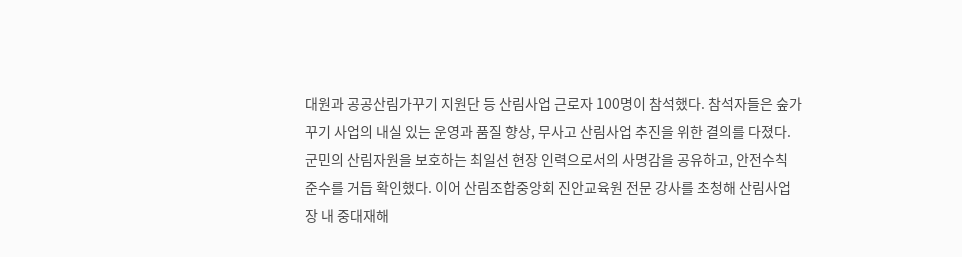대원과 공공산림가꾸기 지원단 등 산림사업 근로자 100명이 참석했다. 참석자들은 숲가꾸기 사업의 내실 있는 운영과 품질 향상, 무사고 산림사업 추진을 위한 결의를 다졌다. 군민의 산림자원을 보호하는 최일선 현장 인력으로서의 사명감을 공유하고, 안전수칙 준수를 거듭 확인했다. 이어 산림조합중앙회 진안교육원 전문 강사를 초청해 산림사업장 내 중대재해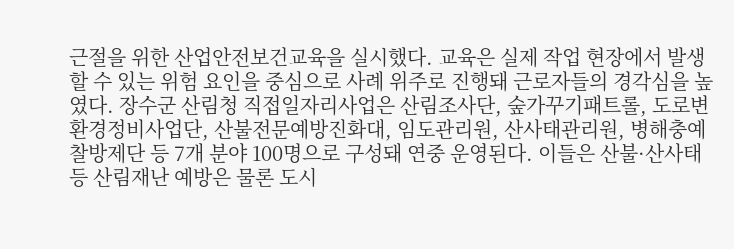근절을 위한 산업안전보건교육을 실시했다. 교육은 실제 작업 현장에서 발생할 수 있는 위험 요인을 중심으로 사례 위주로 진행돼 근로자들의 경각심을 높였다. 장수군 산림청 직접일자리사업은 산림조사단, 숲가꾸기패트롤, 도로변 환경정비사업단, 산불전문예방진화대, 임도관리원, 산사태관리원, 병해충예찰방제단 등 7개 분야 100명으로 구성돼 연중 운영된다. 이들은 산불·산사태 등 산림재난 예방은 물론 도시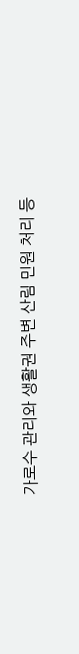가로수 관리와 생활권 주변 산림 민원 처리 등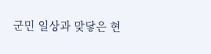군민 일상과 맞닿은 현